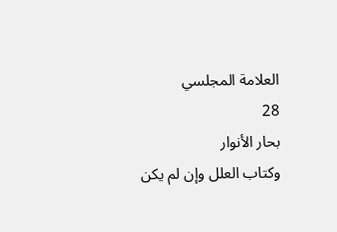العلامة المجلسي
28
بحار الأنوار
وكتاب العلل وإن لم يكن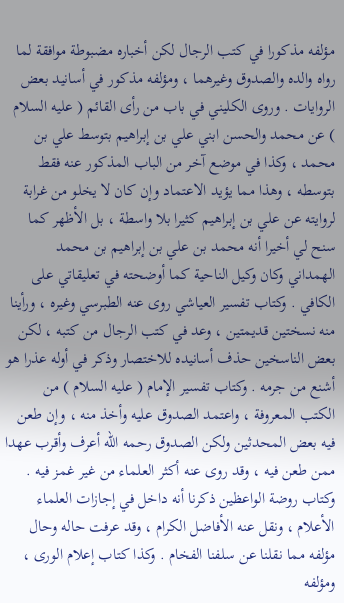مؤلفه مذكورا في كتب الرجال لكن أخباره مضبوطة موافقة لما رواه والده والصدوق وغيرهما ، ومؤلفه مذكور في أسانيد بعض الروايات . وروى الكليني في باب من رأى القائم ( عليه السلام ) عن محمد والحسن ابني علي بن إبراهيم بتوسط علي بن محمد ، وكذا في موضع آخر من الباب المذكور عنه فقط بتوسطه ، وهذا مما يؤيد الاعتماد وإن كان لا يخلو من غرابة لروايته عن علي بن إبراهيم كثيرا بلا واسطة ، بل الأظهر كما سنح لي أخيرا أنه محمد بن علي بن إبراهيم بن محمد الهمداني وكان وكيل الناحية كما أوضحته في تعليقاتي على الكافي . وكتاب تفسير العياشي روى عنه الطبرسي وغيره ، ورأينا منه نسختين قديمتين ، وعد في كتب الرجال من كتبه ، لكن بعض الناسخين حذف أسانيده للاختصار وذكر في أوله عذرا هو أشنع من جرمه . وكتاب تفسير الإمام ( عليه السلام ) من الكتب المعروفة ، واعتمد الصدوق عليه وأخذ منه ، وإن طعن فيه بعض المحدثين ولكن الصدوق رحمه الله أعرف وأقرب عهدا ممن طعن فيه ، وقد روى عنه أكثر العلماء من غير غمز فيه . وكتاب روضة الواعظين ذكرنا أنه داخل في إجازات العلماء الأعلام ، ونقل عنه الأفاضل الكرام ، وقد عرفت حاله وحال مؤلفه مما نقلنا عن سلفنا الفخام . وكذا كتاب إعلام الورى ، ومؤلفه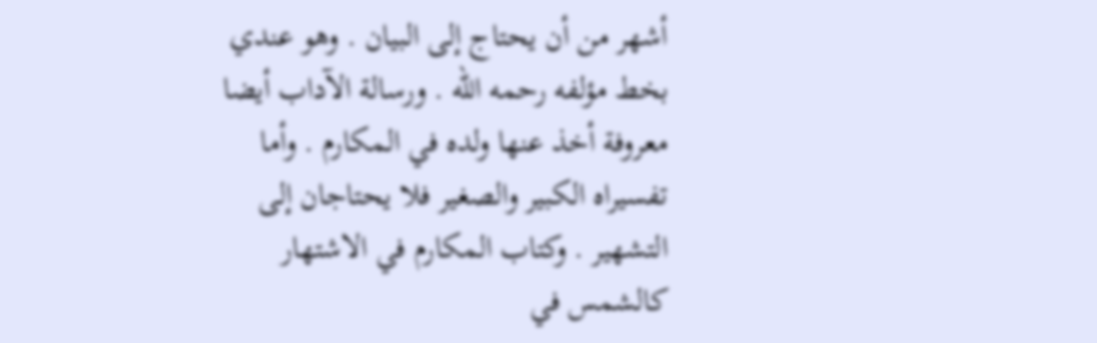أشهر من أن يحتاج إلى البيان . وهو عندي بخط مؤلفه رحمه الله . ورسالة الآداب أيضا معروفة أخذ عنها ولده في المكارم . وأما تفسيراه الكبير والصغير فلا يحتاجان إلى التشهير . وكتاب المكارم في الاشتهار كالشمس في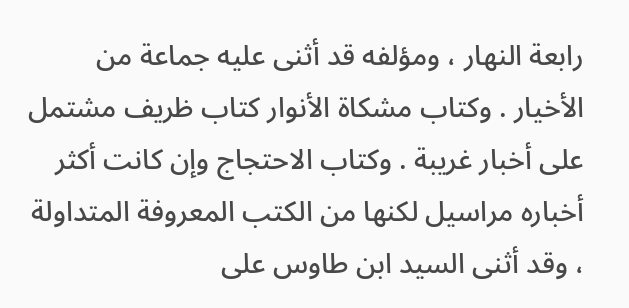رابعة النهار ، ومؤلفه قد أثنى عليه جماعة من الأخيار . وكتاب مشكاة الأنوار كتاب ظريف مشتمل على أخبار غريبة . وكتاب الاحتجاج وإن كانت أكثر أخباره مراسيل لكنها من الكتب المعروفة المتداولة ، وقد أثنى السيد ابن طاوس على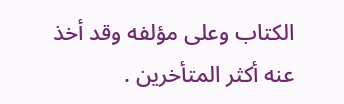الكتاب وعلى مؤلفه وقد أخذ عنه أكثر المتأخرين .